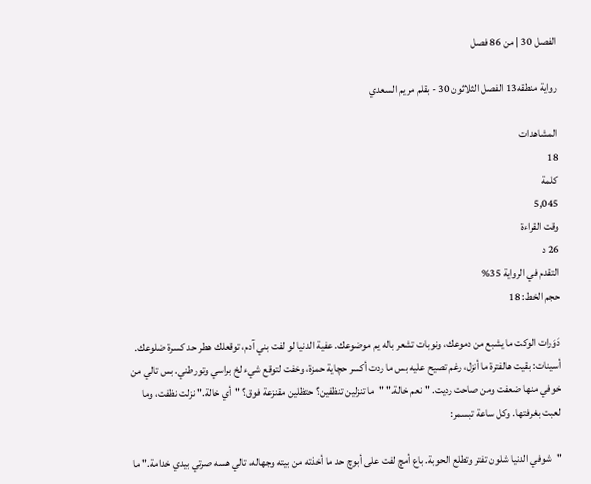الفصل 30 | من 86 فصل

رواية منطقه13 الفصل الثلاثون 30 - بقلم مريم السعدي

المشاهدات
18
كلمة
5,045
وقت القراءة
26 د
التقدم في الرواية 35%
حجم الخط: 18

دَوَرات الوكت ما يشبع من دموعك، ونوبات تشعر باله يم موضوعك. عفية الدنيا لو لفت بني آدم، توقعلك هطر حد كسرة ضلوعك. أسينات: بقيت هالفترة ما أنزل، رغم تصيح عليه بس ما ردت أكسر حچاية حمزة، وخفت لتوقع شيء لخ براسي وتورطني. بس تالي من خوفي منها ضعفت ومن صاحت رديت. "نعم خالة." "ما تنزلين تنظفين؟ حتظلين مقنزعة فوق؟ "أي خالة." نزلت نظفت، وما لعبت بغرفتها. وكل ساعة تبسمر:

"شوفي الدنيا شلون تفتر وتطلع الحوبة. باع أمچ لفت على أبوچ حد ما أخذته من بيته وجهاله، تالي هسه صرتي بيدي خدامة." ما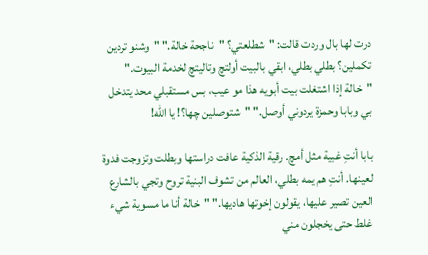درت لها بال وردت قالت: "شطلعتي؟ "ناجحة خالة." "وشنو تردين تكملين؟ بطلي بطلي، ابقي بالبيت أولتچ وتاليتچ لخدمة البيوت." "خالة إذا اشتغلت بيت أبويه هذا مو عيب، بس مستقبلي محد يتدخل بي وبابا وحمزة يردوني أوصل." "شتوصلين چها؟! يا الله!

بابا أنتِ غبية مثل أمچ. رقية الذكية عافت دراستها وبطلت وتزوجت فدوة لعينها. أنتِ هم يمه بطلي، العالم من تشوف البنية تروح وتجي بالشارع العين تصير عليها، يقولون إخوتها هاديها." "خالة أنا ما مسوية شيء غلط حتى يخجلون مني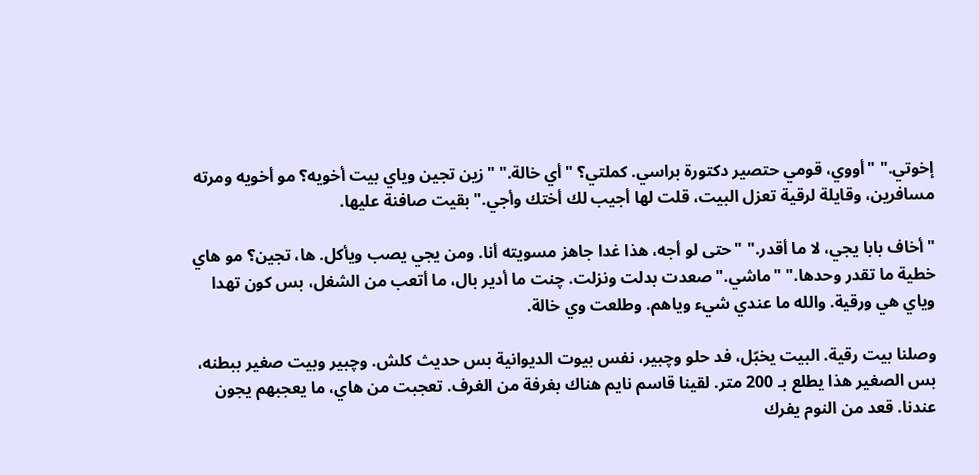إخوتي." "أووي، قومي حتصير دكتورة براسي. كملتي؟ "أي خالة." "زين تجين وياي بيت أخويه؟ مو أخويه ومرته مسافرين، وقايلة لرقية تعزل البيت، قلت لها أجيب لك أختك وأجي." بقيت صافنة عليها.

"أخاف بابا يجي، لا ما أقدر." "حتى لو أجه، هذا غدا جاهز مسويته أنا. ومن يجي يصب ويأكل. ها، تجين؟ مو هاي خطية ما تقدر وحدها." "ماشي." صعدت بدلت ونزلت. چنت ما أدير بال، ما أتعب من الشغل، بس كون تهدا وياي هي ورقية. والله ما عندي شيء وياهم. وطلعت وي خالة.

وصلنا بيت رقية. البيت يخبّل، فد حلو وچبير، نفس بيوت الديوانية بس حديث كلش. وچبير وبيت صغير ببطنه، بس الصغير هذا يطلع بـ 200 متر. لقينا قاسم نايم هناك بغرفة من الغرف. تعجبت من هاي، ما يعجبهم يجون عندنا. قعد من النوم يفرك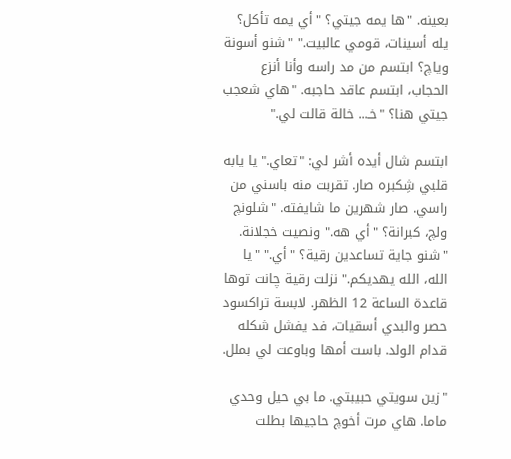بعينه. "ها يمه جيتي؟ "أي يمه تأكل؟ يله أسينات، قومي عالبيت." "شنو أسونة وياچ؟ ابتسم من مد راسه وأنا أنزع الحجاب، ابتسم عاقد حاجبه. "هاي شعجب جيتي هنا؟ "خـ... خالة قالت لي."

ابتسم شال أيده أشر لي: "تعاي." يا يابه قلبي شِكبره صار. تقربت منه باسني من راسي. صار شهرين ما شايفته. "شلونچ ولچ، كبرانة؟ "أي هه." ونصيت خجلانة. "شنو جاية تساعدين رقية؟ "أي." "يا الله، الله يهديكم." نزلت رقية چانت توها قاعدة الساعة 12 الظهر. لابسة تراكسود حصر والبدي أسقيات، فد يفشل شكله قدام الولد. باست أمها وباوعت لي بملل.

"زين سويتي حبيبتي. ما بي حيل وحدي ماما. هاي مرت أخوچ حاجيها بطلت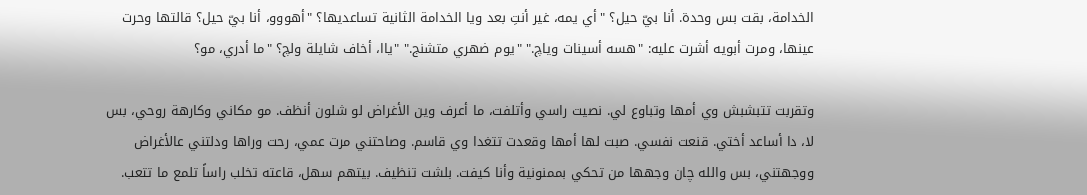الخدامة، بقت بس وحدة. أنا بيّ حيل؟ "أي يمه، غير أنتِ بعد ويا الخدامة الثانية تساعديها؟ "أهووو، أنا بيّ حيل؟ قالتها وحرت عينها، ومرت أبويه أشرت عليه: "هسه أسينات وياچ." "يوم ضهري متشنج." "ياا، أخاف شايلة ولچ؟ "ما أدري، مو؟

وتقربت تتبشبش وي أمها وتباوع لي. نصيت راسي وأتلفت، ما أعرف وين الأغراض لو شلون أنظف. مو مكاني وكارهة روحي، بس لا، دا أساعد أختي. قنعت نفسي. صبت لها أمها وقعدت تتغدا وي قاسم. وصاحتني مرت عمي، رحت وراها ودلتني عالأغراض ووجهتني، بس والله چان وجهها من تحكي بممنونية وأنا كيفت. بلشت تنظيف. بيتهم سهل، قاعته تخلب راساً تلمع ما تتعب.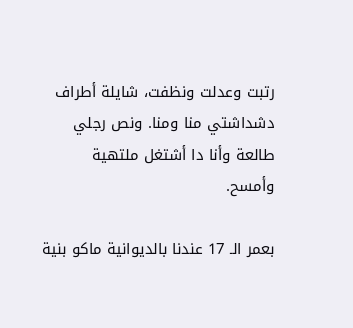رتبت وعدلت ونظفت، شايلة أطراف دشداشتي منا ومنا. ونص رجلي طالعة وأنا دا أشتغل ملتهية وأمسح.

بعمر الـ 17 عندنا بالديوانية ماكو بنية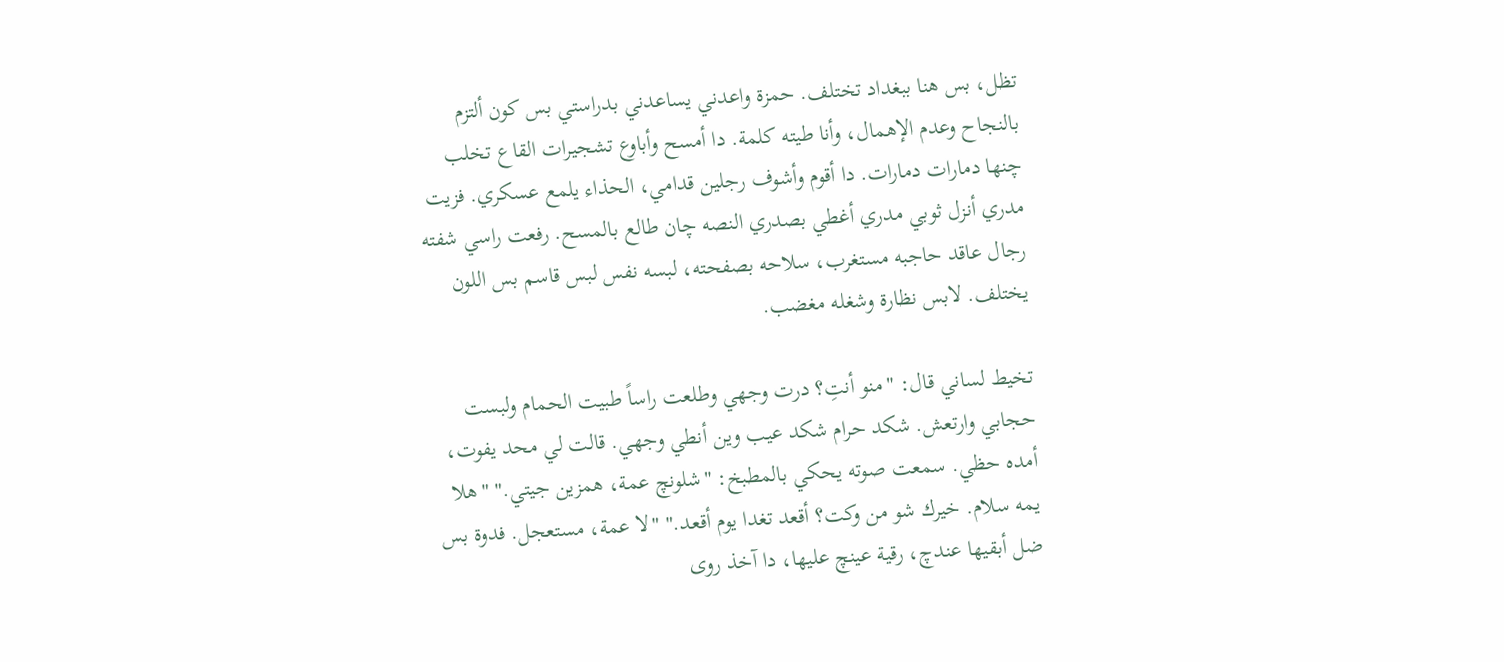تظل، بس هنا ببغداد تختلف. حمزة واعدني يساعدني بدراستي بس كون ألتزم بالنجاح وعدم الإهمال، وأنا طيته كلمة. دا أمسح وأباوع تشجيرات القاع تخلب چنها دمارات دمارات. دا أقوم وأشوف رجلين قدامي، الحذاء يلمع عسكري. فزيت مدري أنزل ثوبي مدري أغطي بصدري النصه چان طالع بالمسح. رفعت راسي شفته رجال عاقد حاجبه مستغرب، سلاحه بصفحته، لبسه نفس لبس قاسم بس اللون يختلف. لابس نظارة وشغله مغضب.

تخيط لساني قال: "منو أنتِ؟ درت وجهي وطلعت راساً طبيت الحمام ولبست حجابي وارتعش. شكد حرام شكد عيب وين أنطي وجهي. قالت لي محد يفوت، أمده حظي. سمعت صوته يحكي بالمطبخ: "شلونچ عمة، همزين جيتي." "هلا يمه سلام. خيرك شو من وكت؟ أقعد تغدا يوم أقعد." "لا عمة، مستعجل. فدوة بس ضل أبقيها عندچ، رقية عينچ عليها، دا آخذ روى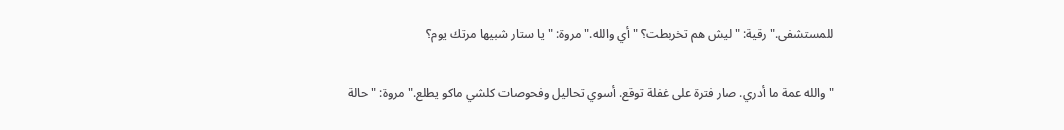للمستشفى." رقية: "ليش هم تخربطت؟ "أي والله." مروة: "يا ستار شبيها مرتك يوم؟

"والله عمة ما أدري. صار فترة على غفلة توقع. أسوي تحاليل وفحوصات كلشي ماكو يطلع." مروة: "حالة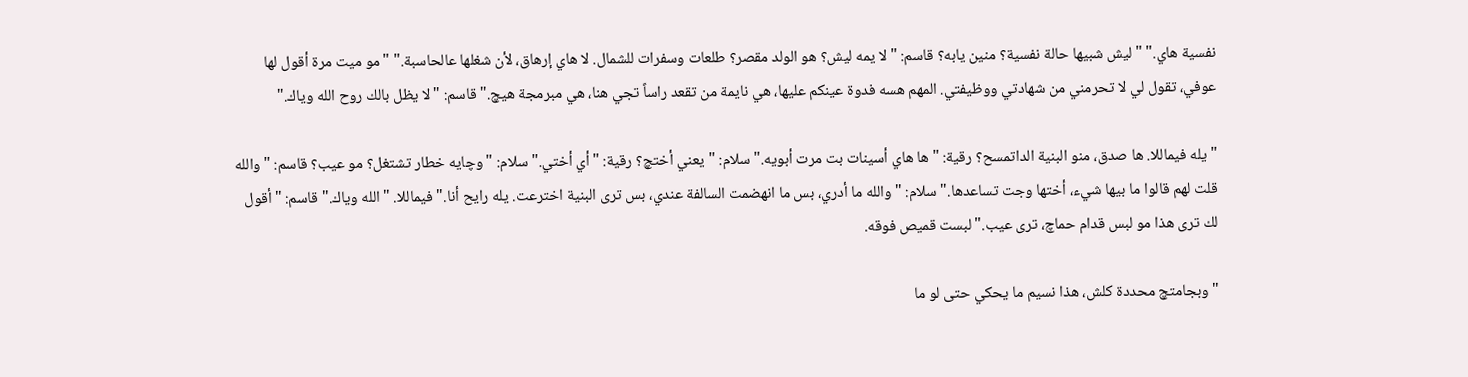نفسية هاي." "ليش شبيها حالة نفسية؟ منين يابه؟ قاسم: "لا يمه ليش؟ هو الولد مقصر؟ طلعات وسفرات للشمال. لا هاي إرهاق، لأن شغلها عالحاسبة." "مو ميت مرة أقول لها عوفي، تقول لي لا تحرمني من شهادتي ووظيفتي. المهم هسه فدوة عينكم عليها، هي نايمة من تقعد راساً تجي هنا، هي مبرمجة هيچ." قاسم: "لا يظل بالك روح الله وياك."

"يله فيماللا. ها صدق، منو البنية الداتمسح؟ رقية: "ها هاي أسينات بت مرت أبويه." سلام: "يعني أختچ؟ رقية: "أي أختي." سلام: "وچايه خطار تشتغل؟ مو عيب؟ قاسم: "والله قلت لهم قالوا ما بيها شيء، أختها وجت تساعدها." سلام: "والله ما أدري، بس ما انهضمت السالفة عندي، بس ترى البنية اخترعت. يله رايح أنا." فيماللا. "الله وياك." قاسم: "أقول لك ترى هذا مو لبس قدام حماچ، ترى عيب." لبست قميص فوقه.

"وبجامتچ محددة كلش، هذا نسيم ما يحكي حتى لو ما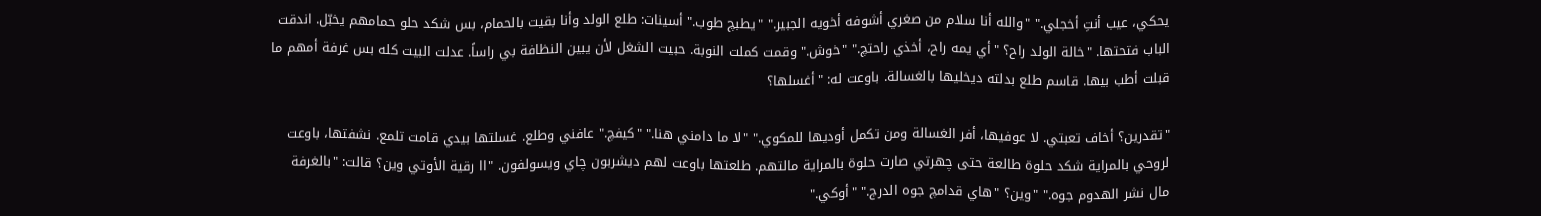يحكي، عيب أنتِ أخجلي." "والله أنا سلام من صغري أشوفه أخويه الجبير." "يطبچ طوب." أسينات: طلع الولد وأنا بقيت بالحمام، بس شكد حلو حمامهم يخبّل. اندقت الباب فتحتها. "خالة الولد راح؟ "أي يمه راح، أخذي راحتچ." "خوش." وقمت كملت النوبة. حبيت الشغل لأن يبين النظافة بي راساً. عدلت البيت كله بس غرفة أمهم ما قبلت أطب بيها. قاسم طلع بدلته ديخليها بالغسالة. باوعت له: "أغسلها؟

"تقدرين؟ أخاف تعبتي. لا عوفيها، أفر الغسالة ومن تكمل أوديها للمكوي." "لا ما دامني هنا." "كيفچ." عافني وطلع. غسلتها بيدي قامت تلمع. نشفتها، باوعت لروحي بالمراية شكد حلوة طالعة حتى چهرتي صارت حلوة بالمراية مالتهم. طلعتها باوعت لهم ديشربون چاي ويسولفون. "اا رقية الأوتي وين؟ قالت: "بالغرفة مال نشر الهدوم جوه." "وين؟ "هاي قدامچ جوه الدرج." "أوكي."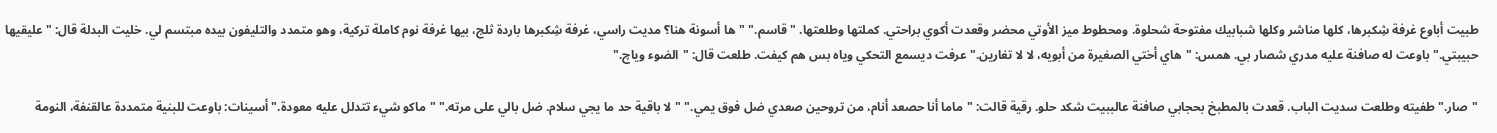طبيت أباوع غرفة شِكبرها، كلها مناشر وكلها شبابيك مفتوحة شحلوة. ومحطوط ميز الأوتي محضر وقعدت أكوي براحتي. كملتها وطلعتها. "قاسم." "ها أسونة هنا؟ مديت راسي، غرفة شِكبرها باردة ثلج، بيها غرفة نوم كاملة تركية، وهو متمدد والتليفون بيده مبتسم لي. خليت البدلة قال: "عليقيها حبيبتي." باوعت له صافنة عليه مدري شصار بي. همس: "هاي أختي الصغيرة من أبويه، لا لا تغارين." عرفت ديسمع التحكي وياه بس هم كيفت. طلعت قال: "الضوء وياچ."

"صار." طفيته وطلعت سديت الباب. قعدت بالمطبخ بحجابي صافنة عالببيت شكد حلو. رقية قالت: "ماما أنا حصعد أنام، من تروحين صعدي ضل فوق يمي." "لا باقية حد ما يجي سلام. ضل بالي على مرته." "ماكو شيء تتدلل عليه معودة." أسينات: باوعت للبنية متمددة عالقنفة، النومة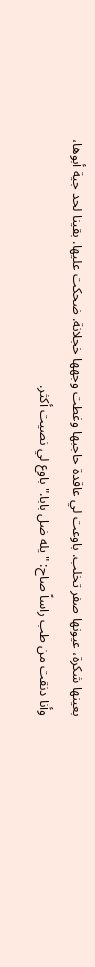بعينها شكرة، عيونها صفر تخلب. باوعت لي عاقدة حاجبها وغطت وجهها خجلانة. ضحكت عليها. بقينا لحد جية أبوها، وأنا دنقت من طب راساً صاح: "يله ضل بابا." باوع لي نصيت أكثر.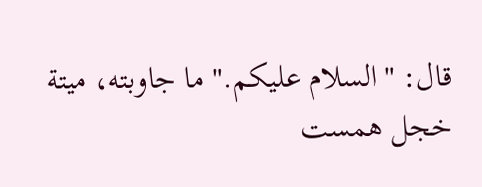قال: "السلام عليكم." ما جاوبته، ميتة خجل همست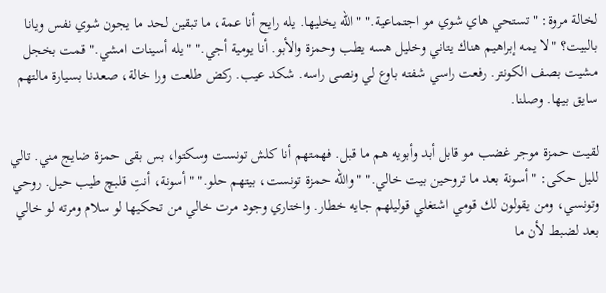لخالة مروة: "تستحي هاي شوي مو اجتماعية." "الله يخليها. يله رايح أنا عمة، ما تبقين لحد ما يجون شوي نفس ويانا بالبيت؟ "لا يمه إبراهيم هناك يتاني وخليل هسه يطب وحمزة والأبو. أنا يومية أجي." "يله أسينات امشي." قمت بخجل مشيت بصف الكونتر. رفعت راسي شفته باوع لي ونصى راسه. شكد عيب. ركض طلعت ورا خالة، صعدنا بسيارة مالتهم سايق بيها. وصلنا.

لقيت حمزة موجر غضب مو قابل أبد وأبويه هم ما قبل. فهمتهم أنا كلش تونست وسكتوا، بس بقى حمزة ضايج مني. تالي لليل حكى: "أسونة بعد ما تروحين بيت خالي." "والله حمزة تونست، بيتهم حلو." "أسونة، أنتِ قلبچ طيب حيل. روحي وتونسي، ومن يقولون لك قومي اشتغلي قوليلهم جايه خطار. واختاري وجود مرت خالي من تحكيها لو سلام ومرته لو خالي بعد لضبط لأن ما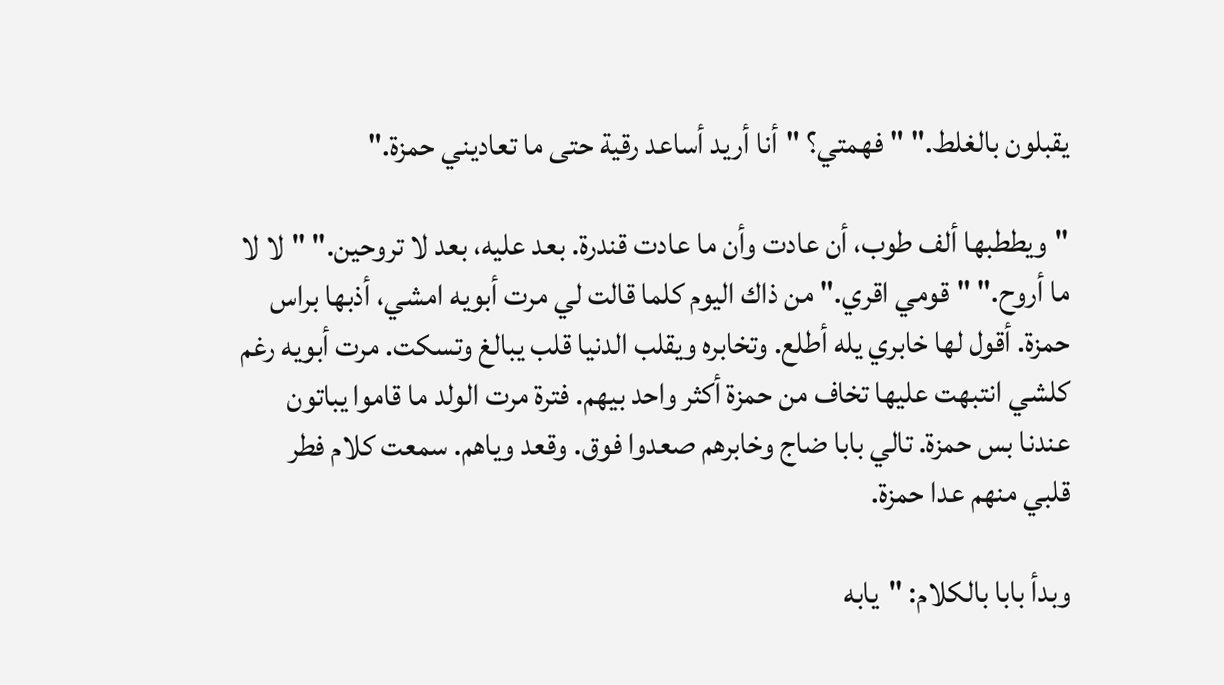يقبلون بالغلط." "فهمتي؟ "أنا أريد أساعد رقية حتى ما تعاديني حمزة."

"ويططبها ألف طوب، أن عادت وأن ما عادت قندرة. بعد عليه، بعد لا تروحين." "لا لا ما أروح." "قومي اقري." من ذاك اليوم كلما قالت لي مرت أبويه امشي، أذبها براس حمزة. أقول لها خابري يله أطلع. وتخابره ويقلب الدنيا قلب يبالغ وتسكت. مرت أبويه رغم كلشي انتبهت عليها تخاف من حمزة أكثر واحد بيهم. فترة مرت الولد ما قاموا يباتون عندنا بس حمزة. تالي بابا ضاج وخابرهم صعدوا فوق. وقعد وياهم. سمعت كلام فطر قلبي منهم عدا حمزة.

وبدأ بابا بالكلام: "يابه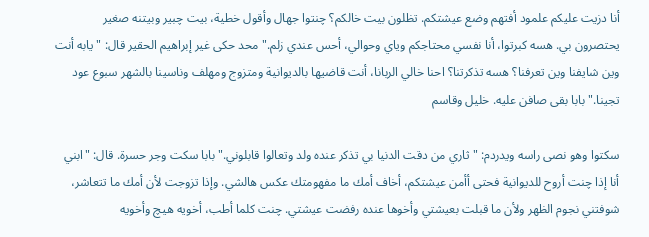أنا دزيت عليكم علمود أفتهم وضع عيشتكم. تظلون بيت خالكم؟ چنتوا جهال وأقول خطية، بيت چبير وبيتنه صغير يحتصرون بي. هسه كبرتوا، أنا نفسي محتاجكم وياي وحوالي، أحس عندي زلم." محد حكى غير إبراهيم الحقير قال: "يابه أنت وين شايفنا وين تعرفنا؟ هسه تذكرتنا؟ احنا خالي الربانا، أنت قاضيها بالديوانية ومتزوج ومهلف وناسينا بالشهر سبوع عود تجينا." بابا بقى صافن عليه. خليل وقاسم

سكتوا وهو نصى راسه ويدردم: "ثاري من دقت الدنيا بي تذكر عنده ولد وتعالوا قابلوني." بابا سكت وجر حسرة. قال: "ابني أنا إذا چنت أروح للديوانية فحتى أأمن عيشتكم، أخاف أمك ما مفهومتك عكس هالشي. وإذا تزوجت لأن أمك ما تتعاشر، شوفتني نجوم الظهر ولأن ما قبلت بعيشتي وأخوها عنده رفضت عيشتي. چنت كلما أطب، أخويه هيچ وأخويه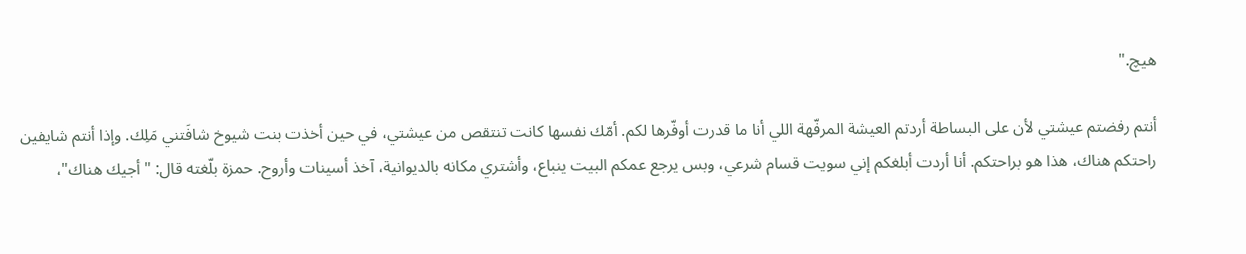هيچ."

أنتم رفضتم عيشتي لأن على البساطة أردتم العيشة المرفّهة اللي أنا ما قدرت أوفّرها لكم. أمّك نفسها كانت تنتقص من عيشتي، في حين أخذت بنت شيوخ شافَتني مَلِك. وإذا أنتم شايفين راحتكم هناك، هذا هو براحتكم. أنا أردت أبلغكم إني سويت قسام شرعي، وبس يرجع عمكم البيت ينباع، وأشتري مكانه بالديوانية، آخذ أسينات وأروح. حمزة بلّغته قال: "أجيك هناك"،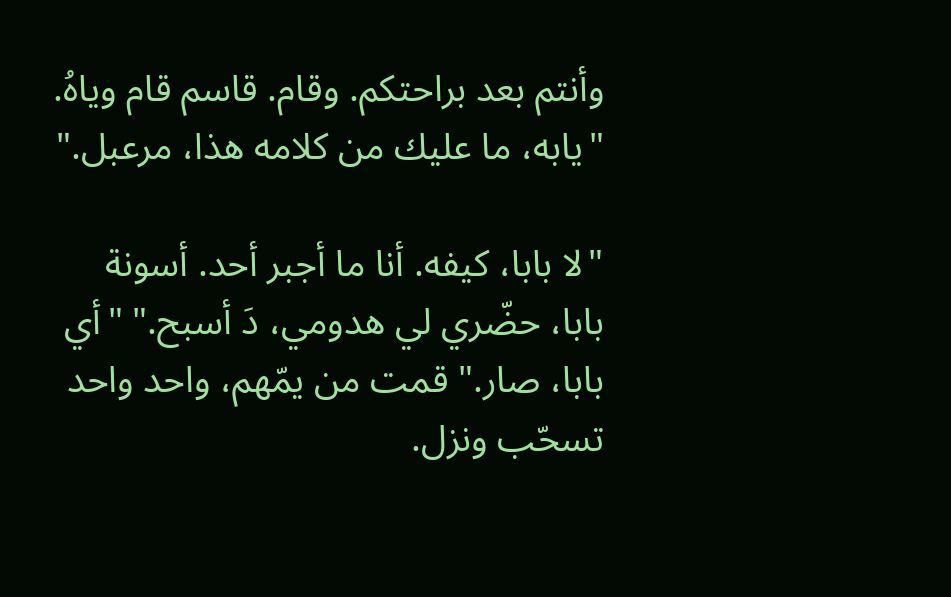وأنتم بعد براحتكم. وقام. قاسم قام وياهُ. "يابه، ما عليك من كلامه هذا، مرعبل."

"لا بابا، كيفه. أنا ما أجبر أحد. أسونة بابا، حضّري لي هدومي، دَ أسبح." "أي بابا، صار." قمت من يمّهم، واحد واحد تسحّب ونزل.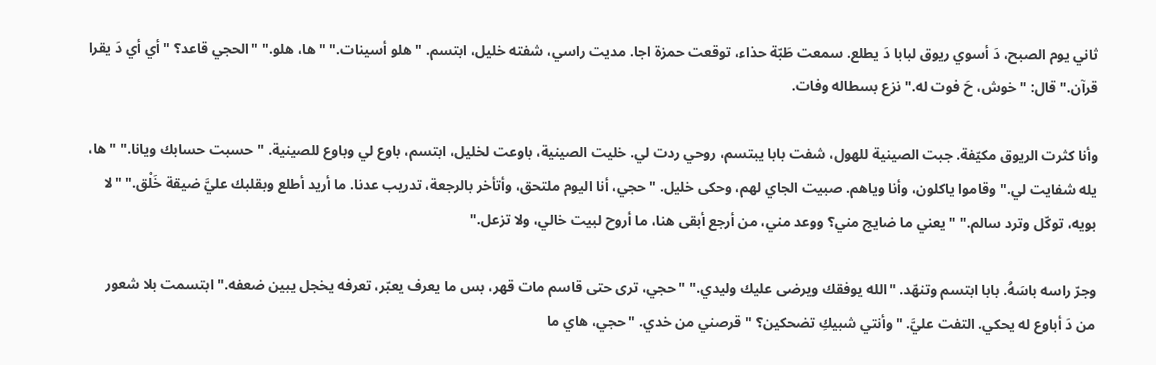ثاني يوم الصبح، دَ أسوي ريوق لبابا دَ يطلع. سمعت طَبّة حذاء، توقعت حمزة اجا. مديت راسي، شفته خليل، ابتسم. "هلو أسينات." "ها، هلو." "الحجي قاعد؟ "أي أي دَ يقرا قرآن." قال: "خوش، حَ فوت له." نزع بسطاله وفات.

وأنا كثرت الريوق مكيّفة. جبت الصينية للهول، شفت بابا يبتسم، روحي ردت لي. خليت الصينية، باوعت لخليل، ابتسم، باوع لي وباوع للصينية. "حسبت حسابك ويانا." "ها، يله شفايت لي." وقاموا ياكلون، وأنا وياهم. صبيت الجاي لهم، وحكى خليل. "حجي، أنا اليوم ملتحق، وأتأخر بالرجعة، تدريب عدنا. ما أريد أطلع وبقلبك عليَّ ضيقة خَلْق." "لا بويه، توكّل وترد سالم." "يعني ما ضايج مني؟ ووعد مني، من أرجع أبقى هنا، ما أروح لبيت خالي، ولا تزعل."

وجرّ راسه باسَهُ. بابا ابتسم وتنهّد. "الله يوفقك ويرضى عليك وليدي." "حجي، ترى حتى قاسم مات قهر، بس ما يعرف يعبّر، تعرفه يخجل يبين ضعفه." ابتسمت بلا شعور من دَ أباوع له يحكي. التفت عليَّ. "وأنتي شبيكِ تضحكين؟ " قرصني من خدي. "حجي، هاي ما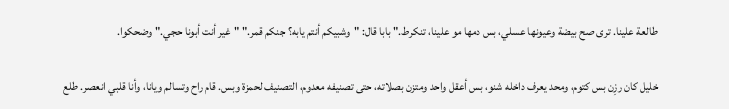طالعة علينا. ترى صح بيضة وعيونها عسلي، بس دمها مو علينا، تنكرط." بابا قال: "وشبيكم أنتم يابه؟ جنكم قمر." "غير أنت أبونا حجي." وضحكوا.

خليل كان رزِن بس كتوم، ومحد يعرف داخله شنو، بس أعقل واحد ومتزن بصلاته، حتى تصنيفه معدوم، التصنيف لحمزة وبس. قام راح وتسالم ويانا، وأنا قلبي انعصر. طلع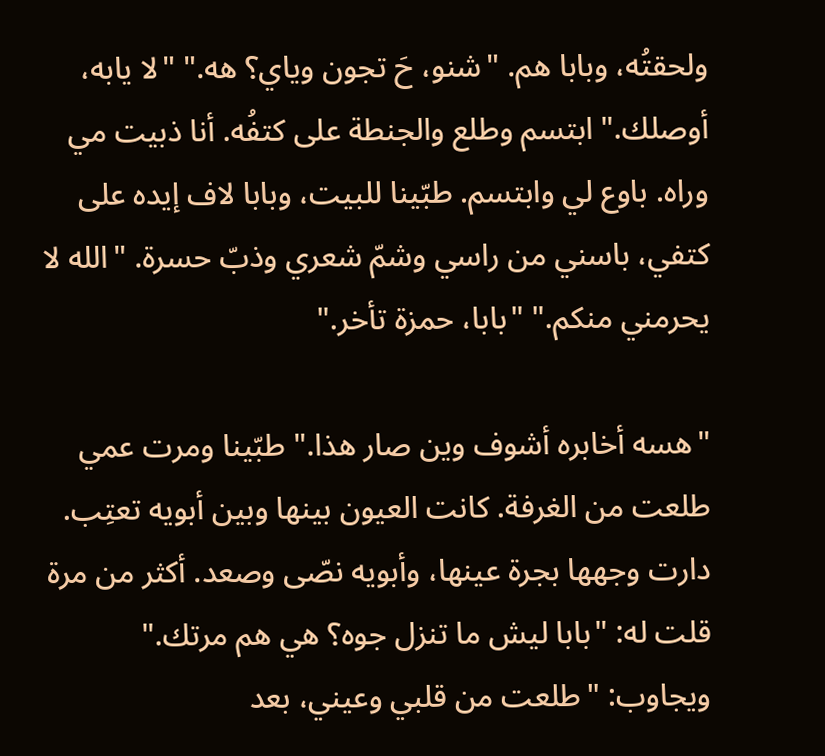ولحقتُه، وبابا هم. "شنو، حَ تجون وياي؟ هه." "لا يابه، أوصلك." ابتسم وطلع والجنطة على كتفُه. أنا ذبيت مي وراه. باوع لي وابتسم. طبّينا للبيت، وبابا لاف إيده على كتفي، باسني من راسي وشمّ شعري وذبّ حسرة. "الله لا يحرمني منكم." "بابا، حمزة تأخر."

"هسه أخابره أشوف وين صار هذا." طبّينا ومرت عمي طلعت من الغرفة. كانت العيون بينها وبين أبويه تعتِب. دارت وجهها بجرة عينها، وأبويه نصّى وصعد. أكثر من مرة قلت له: "بابا ليش ما تنزل جوه؟ هي هم مرتك." ويجاوب: "طلعت من قلبي وعيني، بعد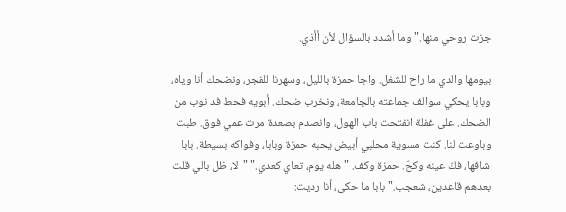جزت روحي منها." وما أشدد بالسؤال لأن أأذي.

بيومها والدي ما راح للشغل. واجا حمزة بالليل، وسهرنا للفجر، ونضحك أنا وياه، وبابا يحكي سوالف جماعته بالجامعة، ونخرب ضحك. أبويه فحط فد نوب من الضحك. على غفلة انفتحت باب الهول، وانصدم بصعدة مرت عمي فوق. طبت وباوعت لنا. كنت مسوية محلبي أبيض يحبه حمزة وبابا، وفواكه بسيطة. بابا شافها، فكّ عينه وكحّ. حمزة وكف. "هله يوم، تعاي كعدي." "لا، ظل بالي قلت بعدهم قاعدين، شعجب." بابا ما حكى، أنا رديت: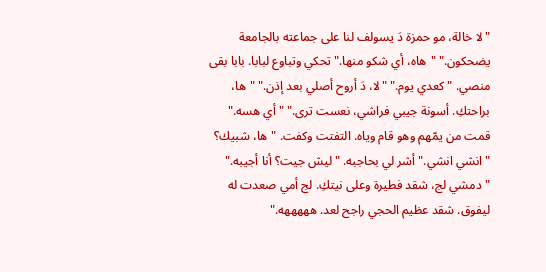"لا خالة، مو حمزة دَ يسولف لنا على جماعته بالجامعة يضحكون." "هاه، أي شكو منها." تحكي وتباوع لبابا. بابا بقى منصي. "كعدي يوم." "لا، دَ أروح أصلي بعد إذن." "ها، براحتكِ. أسونة جيبي فراشي، نعست ترى." "أي هسه." قمت من يمّهم وهو قام وياه. التفتت وكفت. "ها، شبيك؟ "انشي انشي." أشر لي بحاجبه. "ليش جيت؟ أنا أجيبه." "دمشي لج، شقد فطيرة وعلى نيتكِ. لج أمي صعدت له ليفوق. شقد عظيم الحجي راجح لعد. هههههه."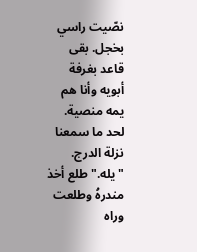نصّيت راسي بخجل. بقى قاعد بغرفة أبويه وأنا هم يمه منصية. لحد ما سمعنا نزلة الدرج. "يله." طلع أخذ مندرهُ وطلعت وراه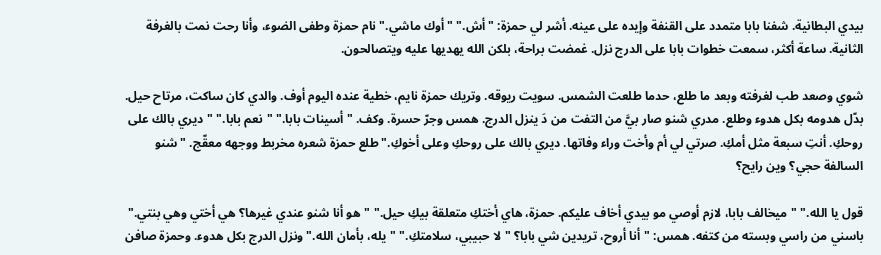بيدي البطانية. شفنا بابا متمدد على القنفة وإيده على عينه. أشر لي حمزة: "أش." "أوك ماشي." نام حمزة وطفى الضوء، وأنا رحت نمت بالغرفة الثانية. ساعة أكثر، سمعت خطوات بابا على الدرج نزل. غمضت براحة، بلكن الله يهديها عليه ويتصالحون.

شوي وصعد طب لغرفته وبعد ما طلع، حدما طلعت الشمس. سويت ريوقه. وتريك حمزة نايم، خطية عنده اليوم أوف. والدي كان ساكت، مرتاح حيل. بدّل هدومه بكل هدوء وطلع. مدري شنو صار بيَّ من التفت من دَ ينزل الدرج. همس وجرّ حسرة. وكف. "أسينات بابا." "نعم بابا." "ديري بالك على روحكِ. أنتِ سبعة مثل أمكِ. صرتي لي أم وأخت وراء وفاتها. ديري بالك على روحكِ وعلى أخوكِ." طلع حمزة شعره مخربط ووجهه معقّج. "شنو السالفة حجي؟ وين رايح؟

قول يا الله." "ميخالف بابا، لازم أوصي مو بيدي أخاف عليكم. حمزة، هاي أختكِ متعلقة بيكِ حيل." "هو أنا شنو عندي غيرها؟ هي أختي وهي بنتي." باسني من راسي وبسته من كتفه. همس: "أنا أروح، تريدين شي بابا؟ "لا حبيبي، سلامتكِ." "يله، بأمان الله." ونزل الدرج بكل هدوء. وحمزة صافن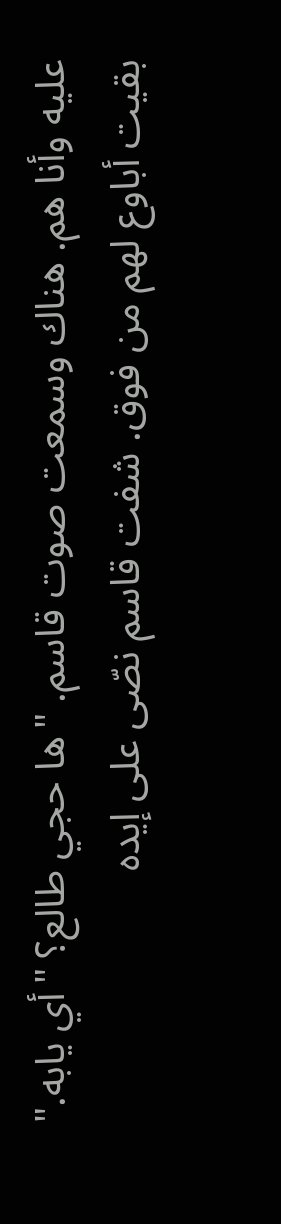عليه وأنا هم. هناك وسمعت صوت قاسم. "ها حجي طالع؟ "أي يابه." بقيت أباوع لهم من فوق. شفت قاسم نصّى على إيده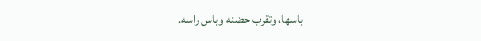باسها، وتقرب حضنه وباس راسه.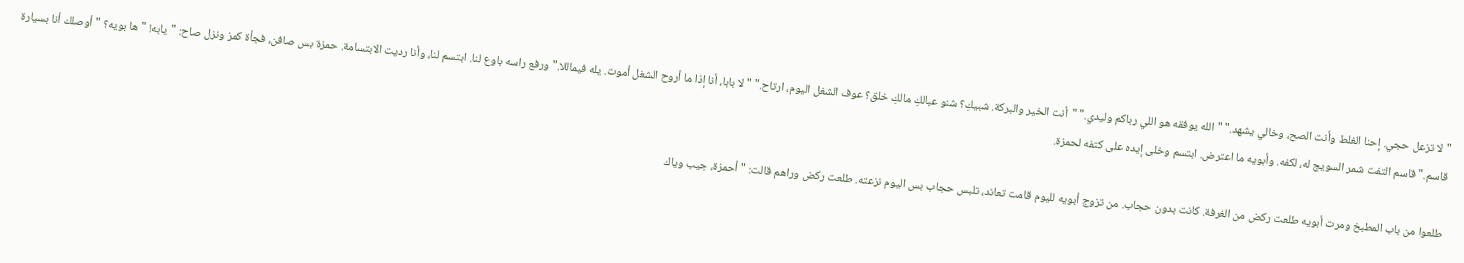"لا تزعل حجي. إحنا الغلط وأنت الصح، وخالي يشهد." "الله يوفقه هو اللي رباكم وليدي." "أنت الخير والبركة. شبيكِ؟ شنو عبالكِ مالكِ خلق؟ عوف الشغل اليوم، ارتاح." "لا بابا، أنا إذا ما أروح الشغل أموت. يله فيماللا." ورفع راسه باوع لنا. ابتسم لنا، وأنا رديت الابتسامة. حمزة بس صافن، فجأة كمز ونزل صاح: "يابه! "ها بويه؟ "أوصلك أنا بسيارة قاسم." قاسم التفت شمر السويج له، لكفه. وأبويه ما اعترض. ابتسم وخلى إيده على كتفه لحمزة.

طلعوا من باب المطبخ ومرت أبويه طلعت ركض من الغرفة. كانت بدون حجاب. من تزوج أبويه لليوم قامت تعاند، تلبس حجاب بس اليوم نزعته. طلعت ركض وراهم قالت: "أحمزة، جيب وياك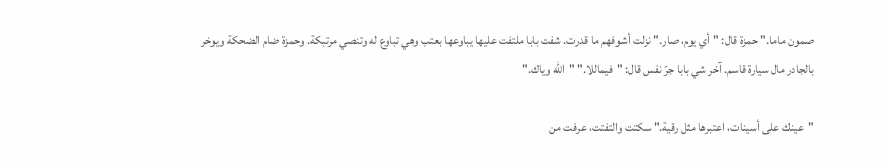صمون ماما." حمزة قال: "أي يوم، صار." نزلت أشوفهم ما قدرت. شفت بابا ملتفت عليها يباوعها بعتب وهي تباوع له وتنصي مرتبكة. وحمزة ضام الضحكة ويوخر بالجادر مال سيارة قاسم. آخر شي بابا جرّ نفس قال: "فيماللا." "الله وياك."

"عينك على أسينات، اعتبرها مثل رقية." سكتت والتفتت، عرفت من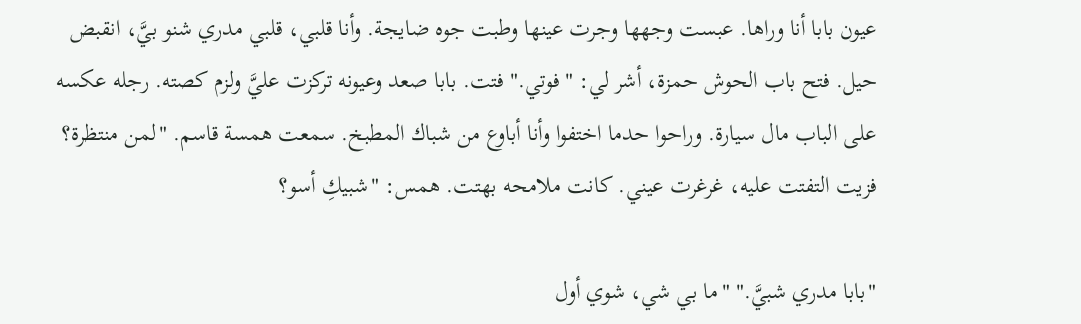عيون بابا أنا وراها. عبست وجهها وجرت عينها وطبت جوه ضايجة. وأنا قلبي، قلبي مدري شنو بيَّ، انقبض حيل. فتح باب الحوش حمزة، أشر لي: "فوتي." فتت. بابا صعد وعيونه تركزت عليَّ ولزم كصته. رجله عكسه على الباب مال سيارة. وراحوا حدما اختفوا وأنا أباوع من شباك المطبخ. سمعت همسة قاسم. "لمن منتظرة؟ فزيت التفتت عليه، غرغرت عيني. كانت ملامحه بهتت. همس: "شبيكِ أسو؟

"بابا مدري شبيَّ." "ما بي شي، شوي أول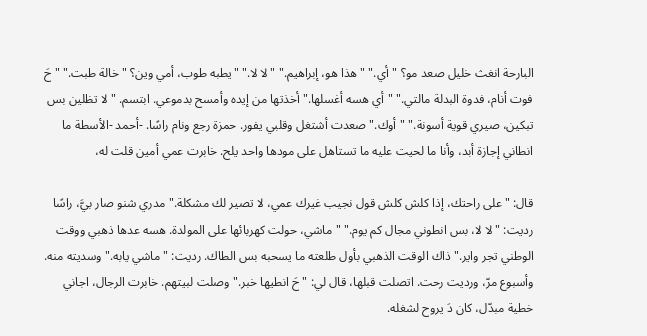البارحة انغث خليل صعد مو؟ "أي." "هذا هو، إبراهيم." "لا لا." "يطبه طوب، أمي وين؟ "خالة طبت." "حَ فوت أنام، فدوة البدلة مالتي." "أي هسه أغسلها." أخذتها من إيده وأمسح بدموعي. ابتسم. "لا تظلين بس تبكين، صيري قوية أسونة." "أوك." صعدت أشتغل وقلبي يفور. حمزة رجع ونام راسًا. -أحمد -الأسطة ما انطاني إجازة أبد، وأنا ما لحيت عليه ما تستاهل على مودها واحد يلح. خابرت عمي أمين قلت له،

قال: "على راحتك، إذا كلش كلش قول نجيب غيرك عمي، لا تصير لك مشكلة." مدري شنو صار بيَّ، راسًا رديت: "لا لا، بس انطوني مجال كم يوم." "ماشي، حولت كهربائها على المولدة. هسه عدها ذهبي ووقت الوطني تجر واير." ذاك الوقت الذهبي بأول طلعته ما يسحبه بس الطاك. رديت: "ماشي يابه." وسديته منه. وأسبوع مرّ، ورديت رحت. اتصلت قبلها، قال لي: "حَ انطيها خبر." وصلت لبيتهم. خابرت الرجال، اجاني خطية مبدّل، كان دَ يروح لشغله.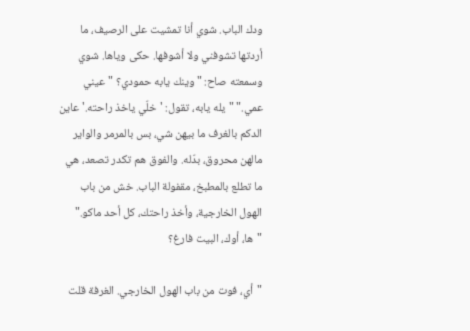ودك الباب. شوي أنا تمشيت على الرصيف، ما أردتها تشوفني ولا أشوفها. حكى وياها. شوي وسمعته صاح: "وينك يابه حمودي؟ "عيني عمي." "يله يابه، تقول: 'خلّي ياخذ راحته.' عاين الدكم بالغرف ما بيهن شي، بس بالمرمر والواير مالهن محروق، بدّله. والفوق هم تكدر تصعد، هي ما تطلع بالمطبخ، مقفولة الباب. خش من باب الهول الخارجية، وأخذ راحتك، كل أحد ماكو." "ها، أوك، البيت فارغ؟

"أي، فوت من باب الهول الخارجي. الغرفة قلت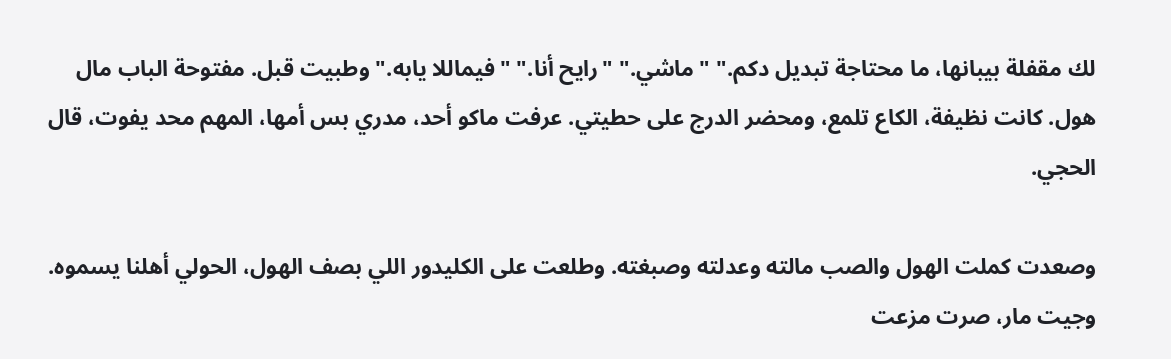لك مقفلة بيبانها، ما محتاجة تبديل دكم." "ماشي." "رايح أنا." "فيماللا يابه." وطبيت قبل. مفتوحة الباب مال هول. كانت نظيفة، الكاع تلمع، ومحضر الدرج على حطيتي. عرفت ماكو أحد، مدري بس أمها، المهم محد يفوت، قال الحجي.

وصعدت كملت الهول والصب مالته وعدلته وصبغته. وطلعت على الكليدور اللي بصف الهول، الحولي أهلنا يسموه. وجيت مار، صرت مزعت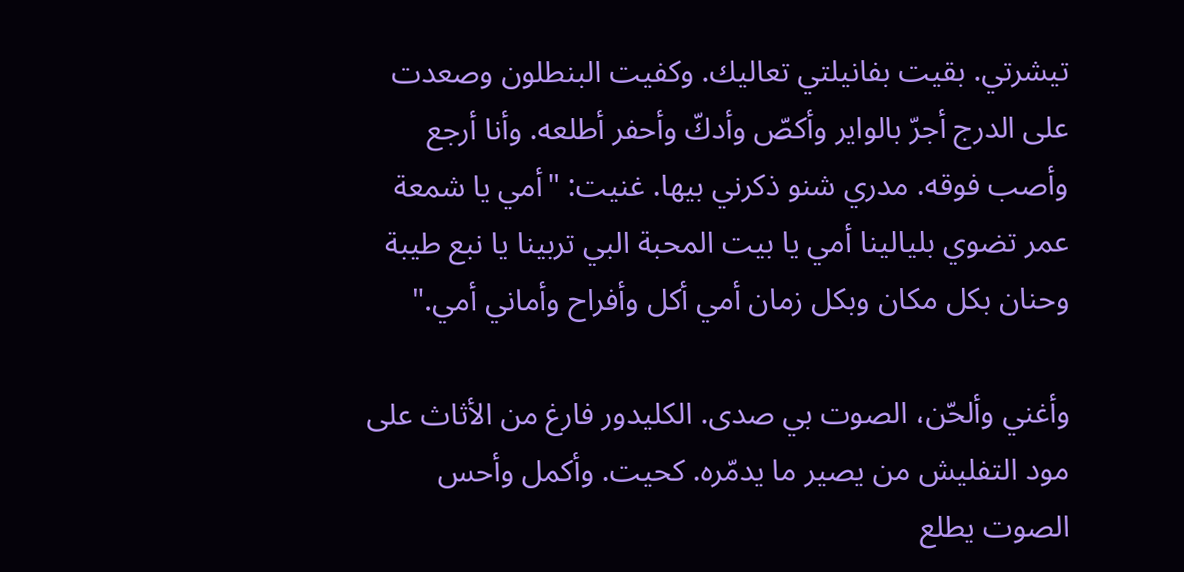تيشرتي. بقيت بفانيلتي تعاليك. وكفيت البنطلون وصعدت على الدرج أجرّ بالواير وأكصّ وأدكّ وأحفر أطلعه. وأنا أرجع وأصب فوقه. مدري شنو ذكرني بيها. غنيت: "أمي يا شمعة عمر تضوي بليالينا أمي يا بيت المحبة البي تربينا يا نبع طيبة وحنان بكل مكان وبكل زمان أمي أكل وأفراح وأماني أمي."

وأغني وألحّن، الصوت بي صدى. الكليدور فارغ من الأثاث على مود التفليش من يصير ما يدمّره. كحيت. وأكمل وأحس الصوت يطلع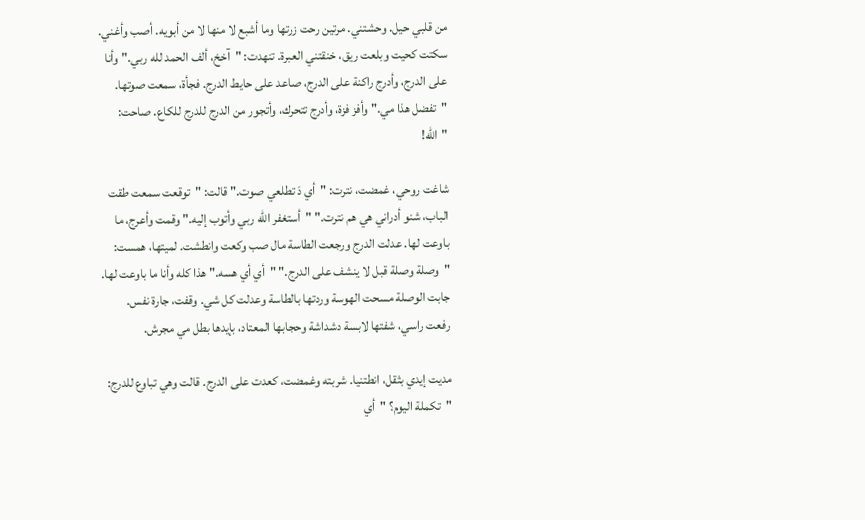من قلبي حيل. وحشتني. مرتين رحت زرتها وما أشبع لا منها لا من أبويه. أصب وأغني. سكتت كحيت وبلعت ريق، خنقتني العبرة. تنهدت: "آخخ، ألف الحمد لله ربي." وأنا على الدرج، وأدرج راكنة على الدرج، صاعد على حايط الدرج. فجأة، سمعت صوتها. "تفضل هذا مي." وأفز فزة، وأدرج تتحرك، وأتجور من الدرج للدرج للكاع. صاحت: "الله!

شاغت روحي، غمضت، نترت: "أي دَ تطلعي صوت." قالت: "توقعت سمعت طقت الباب، شنو أدراني هي هم نترت." "أستغفر الله ربي وأتوب إليه." وقمت وأعرج، ما باوعت لها. عدلت الدرج ورجعت الطاسة مال صب وكعت وانطشت. لميتها، همست: "وصلة وصلة قبل لا ينشف على الدرج." "أي أي هسه." هذا كله وأنا ما باوعت لها. جابت الوصلة مسحت الهوسة وردتها بالطاسة وعدلت كل شي. وقفت، جارة نفس. رفعت راسي، شفتها لابسة دشداشة وحجابها المعتاد، بإيدها بطل مي مجرش.

مديت إيدي بثقل، انطتنيا. شربته وغمضت، كعدت على الدرج. قالت وهي تباوع للدرج: "تكملة اليوم؟ "أي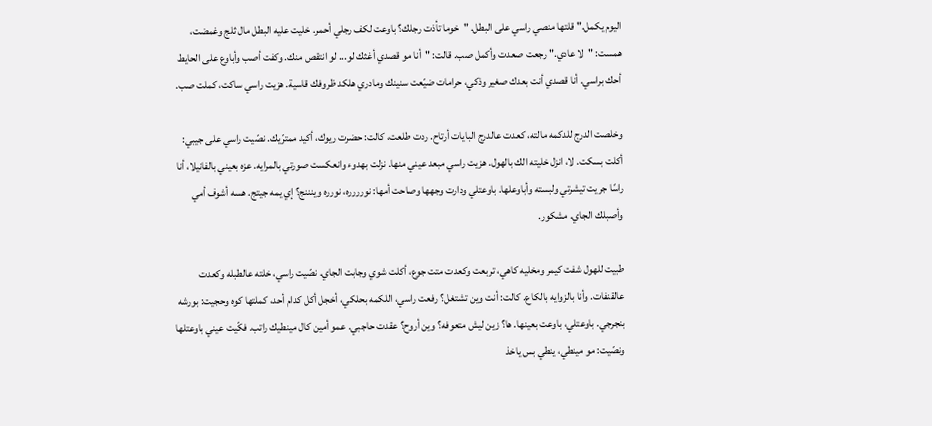اليوم يكمل." قلتها منصي راسي على البطل. "خوما تأذت رجلك؟ باوعت لكف رجلي أحمر. خليت عليه البطل مال ثلج وغمضت، همست: "لا عادي." رجعت صعدت وأكمل صب. قالت: "أنا مو قصدي أغثك لو... لو انتقص منك. وكفت أصب وأباوع على الحايط أحك براسي. أنا قصدي أنت بعدك صغير وذكي، حرامات ضيّعت سنينك ومادري هلكد ظروفك قاسية. هزيت راسي ساكت، كملت صب.

وخلصت الدرج للدكمه مالته، كعدت عالدرج البايات أرتاح. ردت طلعت، كالت: حضرت ريوك، أكيد ممترّيك. نصّيت راسي على جيبي: أكلت بسكت. لا، انزل خليته الك بالهول. هزيت راسي مبعد عيني منها. نزلت بهدوء وانعكست صورتي بالمرايه. عزه بعيني بالفانيلا، أنا راسًا جريت تيشرتي ولبسته وأباوعلها. باوعتلي ودارت وجهها وصاحت أمها: نورررره، نورره وينننج؟ إي يمه جيتج. هسه أشوف أمي وأصبلك الجاي. مشكور.

طبيت للهول شفت كيمر ومخليه كاهي، تربعت وكعدت متت جوع، أكلت شوي وجابت الجاي. نصّيت راسي، خلته عالطبله وكعدت عالقنفات. وأنا بالزوايه بالكاع. كالت: أنت وين تشتغل؟ رفعت راسي، اللكمه بحلكي، أخجل أكل كدام أحد، كملتها كوه وحجيت: بورشه بنجرجي. باوعتلي، باوعت بعينها. ها؟ زين ليش متعوفه؟ وين أروح؟ عقدت حاجبي. عمو أمين كال مينطيك راتب. فكّيت عيني باوعتلها ونصّيت: مو مينطي، ينطي بس ياخذ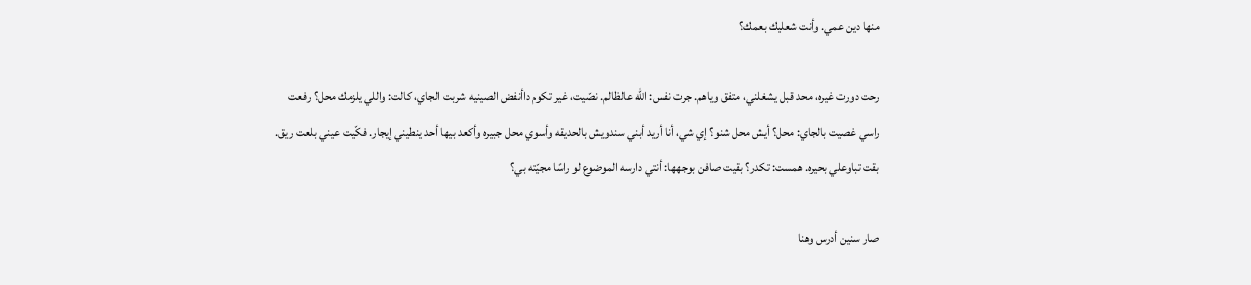منها دين عمي. وأنت شعليك بعمك؟

رحت دورت غيره، محد قبل يشغلني، متفق وياهم. جرت نفس: الله عالظالم. نصّيت، غير تكوم داأنفض الصينيه شربت الجاي، كالت: واللي يلزمك محل؟ رفعت راسي غصيت بالجاي: محل؟ أيش محل شنو؟ إي شي، أنا أريد أبني سندويش بالحديقه وأسوي محل جبيره وأكعد بيها أحد ينطيني إيجار. فكّيت عيني بلعت ريق. بقت تباوعلي بحيره. همست: تكدر؟ بقيت صافن بوجهها: أنتي دارسه الموضوع لو راسًا مجيّته بي؟

صار سنين أدرس وهنا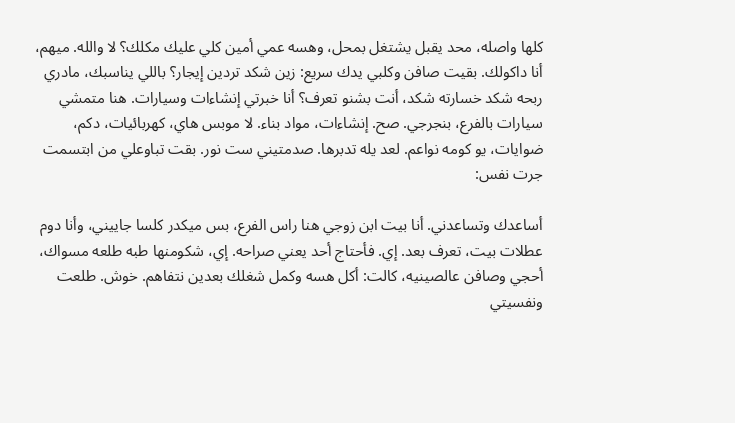كلها واصله، محد يقبل يشتغل بمحل، وهسه عمي أمين كلي عليك مكلك؟ لا والله. ميهم، أنا داكولك. بقيت صافن وكلبي يدك سريع: زين شكد تردين إيجار؟ باللي يناسبك، مادري ربحه شكد خسارته شكد، أنت بشنو تعرف؟ أنا خبرتي إنشاءات وسيارات. هنا متمشي سيارات بالفرع، بنجرجي. صح. إنشاءات، مواد بناء. لا موبس هاي، كهربائيات، دكم، ضوايات، يو كومه نواعم. لعد يله تدبرها. صدمتيني ست نور. بقت تباوعلي من ابتسمت جرت نفس:

أساعدك وتساعدني. أنا بيت ابن زوجي هنا راس الفرع، بس ميكدر كلسا جاييني، وأنا دوم عطلات بيت، تعرف بعد. إي. فأحتاج أحد يعني صراحه. إي، شكومنها طبه طلعه مسواك، أحجي وصافن عالصينيه، كالت: أكل هسه وكمل شغلك بعدين نتفاهم. خوش. طلعت ونفسيتي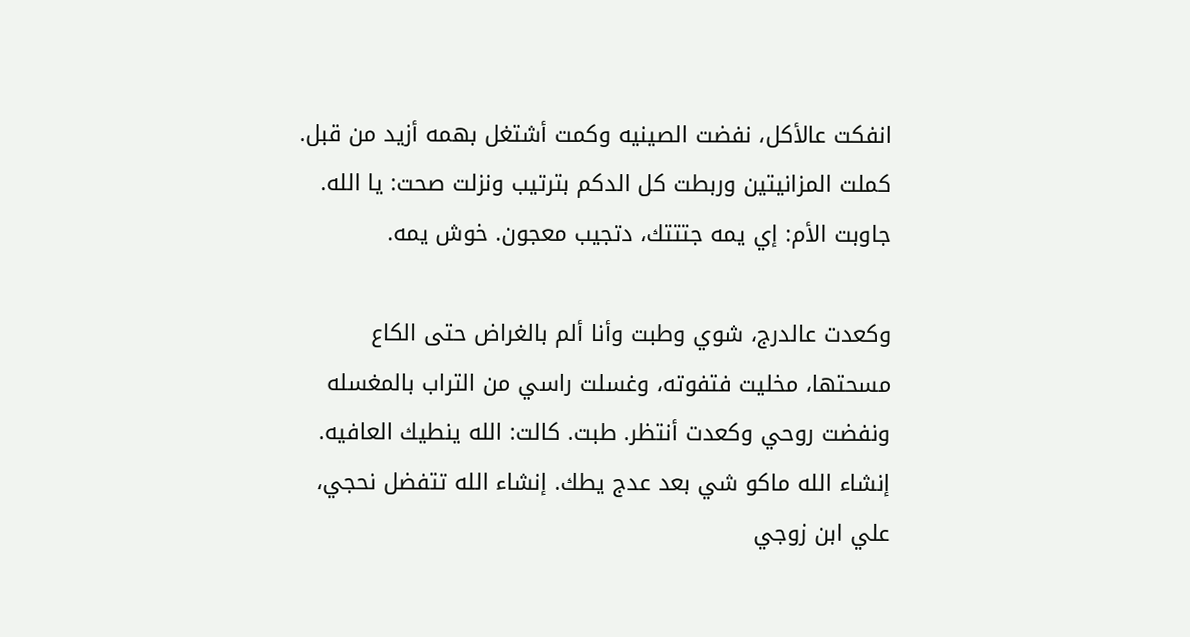انفكت عالأكل، نفضت الصينيه وكمت أشتغل بهمه أزيد من قبل. كملت المزانيتين وربطت كل الدكم بترتيب ونزلت صحت: يا الله. جاوبت الأم: إي يمه جتتتك، دتجيب معجون. خوش يمه.

وكعدت عالدرج، شوي وطبت وأنا ألم بالغراض حتى الكاع مسحتها، مخليت فتفوته، وغسلت راسي من التراب بالمغسله ونفضت روحي وكعدت أنتظر. طبت. كالت: الله ينطيك العافيه. إنشاء الله ماكو شي بعد عدج يطك. إنشاء الله تتفضل نحجي، علي ابن زوجي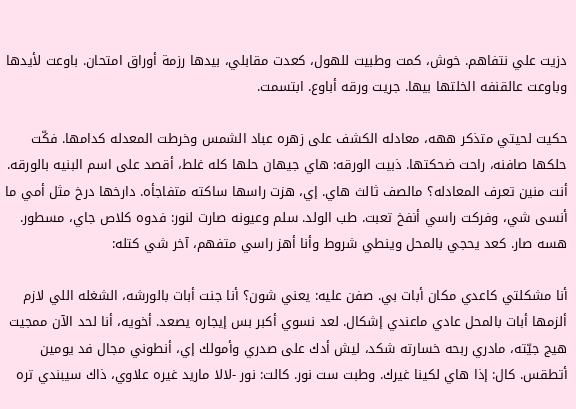دزيت علي نتفاهم. خوش، كمت وطبيت للهول، كعدت مقابلي، بيدها رزمة أوراق امتحان. باوعت لأيدها وباوعت عالقنفه الخلتها بيها. جريت ورقه أباوع. ابتسمت.

حكيت لحيتي متذكر ههه، معادله الكشف على زهره عباد الشمس وخرطت المعدله كدامها. فكّت حلكها صافنه، راحت ضحكتها. ذبيت الورقه: هاي جيهان حلها كله غلط، أقصد على اسم البنيه بالورقه. أنت منين تعرف المعادله؟ مالصف ثالث هاي. إي، هزت راسها ساكته متفاجأه. دارخها درخ مثل أمي ما أنسى شي، وفركت راسي أنفخ تعبت. طب الولد. سلم وعيونه صارت لنور: فدوه كلاص جاي، مسطور. هسه صار. كعد يحجي بالمحل وينطي شروط وأنا أهز راسي متفهم، آخر شي كتله:

أنا مشكلتي كاعدي مكان أبات بي. صفن عليه: يعني شون؟ أنا جنت أبات بالورشه، الشغله اللي لازم ألزمها أبات بالمحل عادي ماعندي إشكال. لعد نسوي أكبر بس إيجاره يصعد. أخويه، أنا لحد الآن ممجيت هيج جيّته، مادري ربحه خسارته شكد، ليش أدك على صدري وأمولك إي، أنطوني مجال فد يومين أتطقس. كال: إذا هاي لكينا غيرك. وطبت ست نور. كالت: نور -لالا ماريد غيره علاوي، ذاك سيبندي تره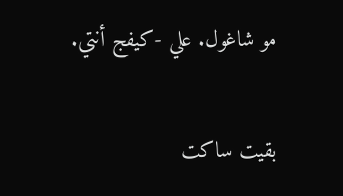مو شاغول. علي -كيفج أنتي.

بقيت ساكت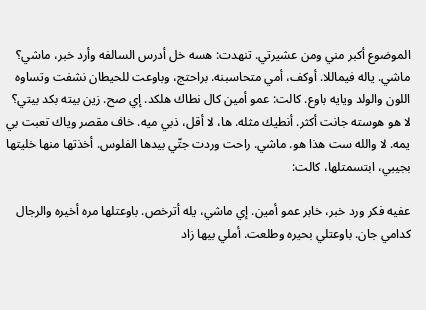الموضوع أكبر مني ومن عشيرتي. تنهدت: هسه خل أدرس السالفه وأرد خبر، ماشي؟ ماشي. ياله فيماللا. أوكف، أمي متحاسبنه. براحتج، وباوعت للحيطان نشفت وتساوه اللون والولد ويايه باوع. كالت: عمو أمين كال نطاك هلكد. إي صح. زين بيته بكد بيتي؟ لا هو هوسته جانت أكثر. أنطيك مثله. ها، لا أقل، ذبي ميه. خاف مقصر وياك تعبت بي يمه. لا والله ست هذا هو. ماشي. راحت وردت جتّي بيدها الفلوس. أخذتها منها خليتها بجيبي، ابتسمتلها، كالت:

عفيه فكر ورد خبر، خابر عمو أمين. إي ماشي، يله أترخص. باوعتلها مره أخيره والرجال كدامي جان. باوعتلي بحيره وطلعت. أملي بيها زاد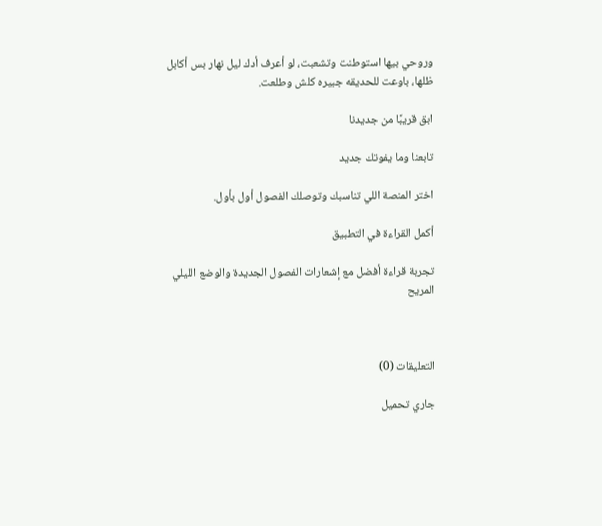وروحي بيها استوطنت وتشعبت، لو أعرف أدك ليل نهار بس أكابل ظلها، باوعت للحديقه جبيره كلش وطلعت.

ابق قريبًا من جديدنا

تابعنا وما يفوتك جديد

اختر المنصة اللي تناسبك وتوصلك الفصول أول بأول.

أكمل القراءة في التطبيق

تجربة قراءة أفضل مع إشعارات الفصول الجديدة والوضع الليلي المريح



التعليقات (0)

جاري تحميل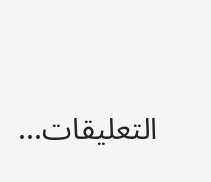التعليقات...